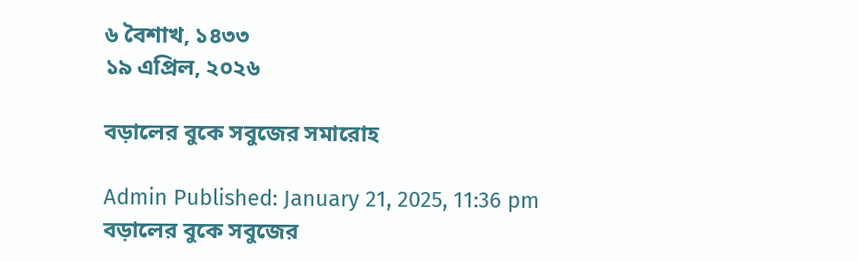৬ বৈশাখ, ১৪৩৩
১৯ এপ্রিল, ২০২৬

বড়ালের বুকে সবুজের সমারোহ

Admin Published: January 21, 2025, 11:36 pm
বড়ালের বুকে সবুজের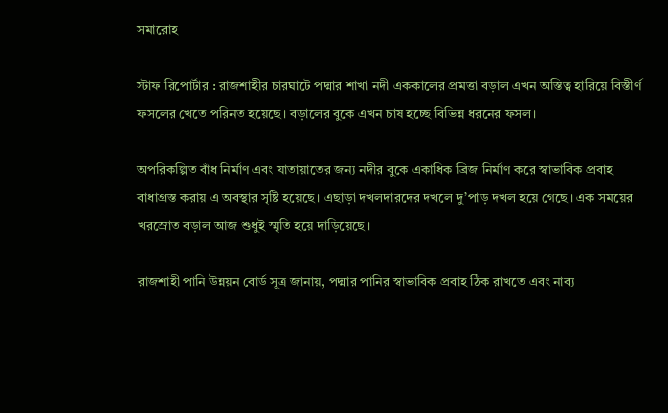সমারোহ

স্টাফ রিপোর্টার : রাজশাহীর চারঘাটে পদ্মার শাখা নদী এককালের প্রমত্তা বড়াল এখন অস্তিত্ব হারিয়ে বিস্তীর্ণ ফসলের খেতে পরিনত হয়েছে। বড়ালের বুকে এখন চাষ হচ্ছে বিভিন্ন ধরনের ফসল।

অপরিকল্পিত বাঁধ নির্মাণ এবং যাতায়াতের জন্য নদীর বুকে একাধিক ব্রিজ নির্মাণ করে স্বাভাবিক প্রবাহ বাধাগ্রস্ত করায় এ অবস্থার সৃষ্টি হয়েছে। এছাড়া দখলদারদের দখলে দু’পাড় দখল হয়ে গেছে। এক সময়ের খরস্রোত বড়াল আজ শুধুই স্মৃতি হয়ে দাড়িয়েছে।

রাজশাহী পানি উন্নয়ন বোর্ড সূত্র জানায়, পদ্মার পানির স্বাভাবিক প্রবাহ ঠিক রাখতে এবং নাব্য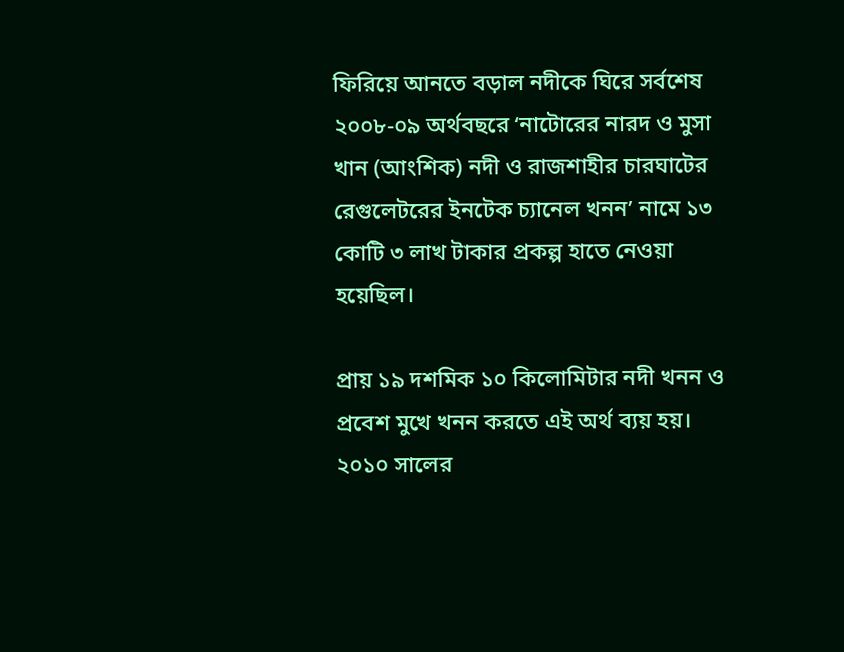ফিরিয়ে আনতে বড়াল নদীকে ঘিরে সর্বশেষ ২০০৮-০৯ অর্থবছরে ‘নাটোরের নারদ ও মুসা খান (আংশিক) নদী ও রাজশাহীর চারঘাটের রেগুলেটরের ইনটেক চ্যানেল খনন’ নামে ১৩ কোটি ৩ লাখ টাকার প্রকল্প হাতে নেওয়া হয়েছিল।

প্রায় ১৯ দশমিক ১০ কিলোমিটার নদী খনন ও প্রবেশ মুখে খনন করতে এই অর্থ ব্যয় হয়। ২০১০ সালের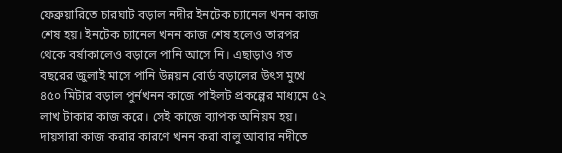ফেব্রুয়ারিতে চারঘাট বড়াল নদীর ইনটেক চ্যানেল খনন কাজ শেষ হয়। ইনটেক চ্যানেল খনন কাজ শেষ হলেও তারপর থেকে বর্ষাকালেও বড়ালে পানি আসে নি। এছাড়াও গত বছরের জুলাই মাসে পানি উন্নয়ন বোর্ড বড়ালের উৎস মুখে ৪৫০ মিটার বড়াল পুর্নখনন কাজে পাইলট প্রকল্পের মাধ্যমে ৫২ লাখ টাকার কাজ করে। সেই কাজে ব্যাপক অনিয়ম হয়। দায়সারা কাজ করার কারণে খনন করা বালু আবার নদীতে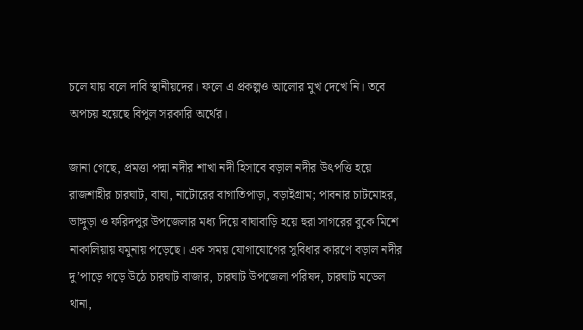চলে যায় বলে দাবি স্থানীয়দের। ফলে এ প্রকল্পও আলোর মুখ দেখে নি। তবে অপচয় হয়েছে বিপুল সরকারি অর্থের।

জানা গেছে, প্রমত্তা পদ্মা নদীর শাখা নদী হিসাবে বড়াল নদীর উৎপত্তি হয়ে রাজশাহীর চারঘাট, বাঘা, নাটোরের বাগাতিপাড়া, বড়াইগ্রাম; পাবনার চাটমোহর, ভাঙ্গুড়া ও ফরিদপুর উপজেলার মধ্য দিয়ে বাঘাবাড়ি হয়ে হুরা সাগরের বুকে মিশে নাকালিয়ায় যমুনায় পড়েছে। এক সময় যোগাযোগের সুবিধার কারণে বড়াল নদীর দু’পাড়ে গড়ে উঠে চারঘাট বাজার, চারঘাট উপজেলা পরিষদ, চারঘাট মডেল থানা,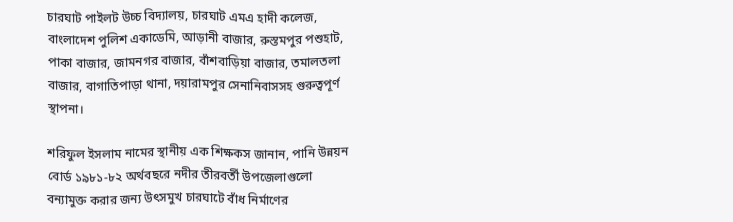চারঘাট পাইলট উচ্চ বিদ্যালয়, চারঘাট এমএ হাদী কলেজ, বাংলাদেশ পুলিশ একাডেমি, আড়ানী বাজার, রুস্তমপুর পশুহাট, পাকা বাজার, জামনগর বাজার, বাঁশবাড়িয়া বাজার, তমালতলা বাজার, বাগাতিপাড়া থানা, দয়ারামপুর সেনানিবাসসহ গুরুত্বপূর্ণ স্থাপনা।

শরিফুল ইসলাম নামের স্থানীয় এক শিক্ষকস জানান, পানি উন্নয়ন বোর্ড ১৯৮১-৮২ অর্থবছরে নদীর তীরবর্তী উপজেলাগুলো বন্যামুক্ত করার জন্য উৎসমুখ চারঘাটে বাঁধ নির্মাণের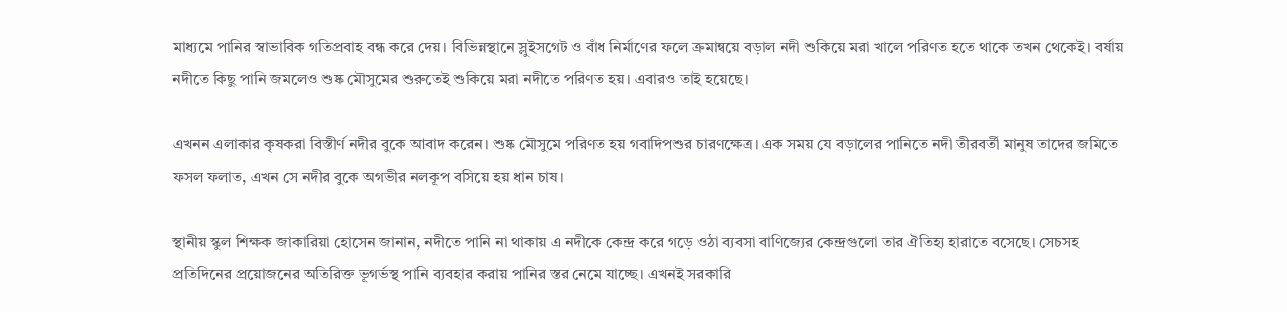মাধ্যমে পানির স্বাভাবিক গতিপ্রবাহ বন্ধ করে দেয়। বিভিন্নস্থানে স্লুইসগেট ও বাঁধ নির্মাণের ফলে ক্রমান্বয়ে বড়াল নদী শুকিয়ে মরা খালে পরিণত হতে থাকে তখন থেকেই। বর্ষায় নদীতে কিছু পানি জমলেও শুষ্ক মৌসুমের শুরুতেই শুকিয়ে মরা নদীতে পরিণত হয়। এবারও তাই হয়েছে।

এখনন এলাকার কৃষকরা বিস্তীর্ণ নদীর বুকে আবাদ করেন। শুষ্ক মৌসুমে পরিণত হয় গবাদিপশুর চারণক্ষেত্র। এক সময় যে বড়ালের পানিতে নদী তীরবর্তী মানুষ তাদের জমিতে ফসল ফলাত, এখন সে নদীর বুকে অগভীর নলকূপ বসিয়ে হয় ধান চাষ।

স্থানীয় স্কুল শিক্ষক জাকারিয়া হোসেন জানান, নদীতে পানি না থাকায় এ নদীকে কেন্দ্র করে গড়ে ওঠা ব্যবসা বাণিজ্যের কেন্দ্রগুলো তার ঐতিহ্য হারাতে বসেছে। সেচসহ প্রতিদিনের প্রয়োজনের অতিরিক্ত ভূগর্ভস্থ পানি ব্যবহার করায় পানির স্তর নেমে যাচ্ছে। এখনই সরকারি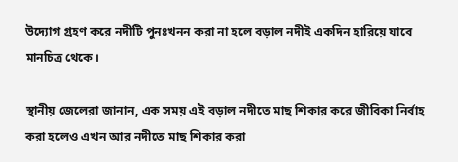উদ্যোগ গ্রহণ করে নদীটি পুনঃখনন করা না হলে বড়াল নদীই একদিন হারিয়ে যাবে মানচিত্র থেকে।

স্থানীয় জেলেরা জানান, এক সময় এই বড়াল নদীতে মাছ শিকার করে জীবিকা নির্বাহ করা হলেও এখন আর নদীতে মাছ শিকার করা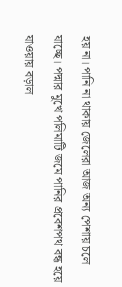হয় না। পানি না থাকায় জেলেরা আজ অন্য পেশায় চলে যাচ্ছে। পদ্মার মুখে পলিমাটি জমে পানির প্রবেশপথ বন্ধ হয়ে যাওয়ায় বড়াল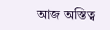আজ অস্তিত্ব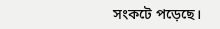সংকটে পড়েছে।